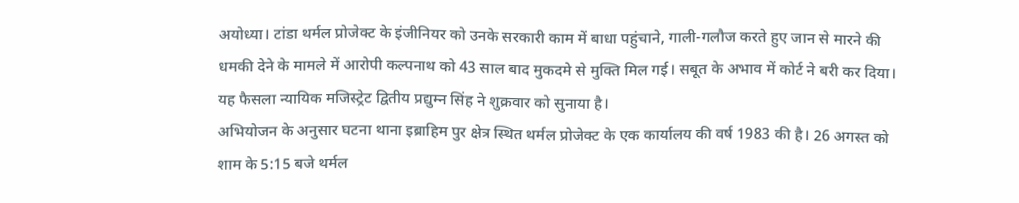अयोध्या। टांडा थर्मल प्रोजेक्ट के इंजीनियर को उनके सरकारी काम में बाधा पहुंचाने, गाली-गलौज करते हुए जान से मारने की धमकी देने के मामले में आरोपी कल्पनाथ को 43 साल बाद मुकदमे से मुक्ति मिल गई। सबूत के अभाव में कोर्ट ने बरी कर दिया। यह फैसला न्यायिक मजिस्ट्रेट द्वितीय प्रद्युम्न सिंह ने शुक्रवार को सुनाया है।
अभियोजन के अनुसार घटना थाना इब्राहिम पुर क्षेत्र स्थित थर्मल प्रोजेक्ट के एक कार्यालय की वर्ष 1983 की है। 26 अगस्त को शाम के 5:15 बजे थर्मल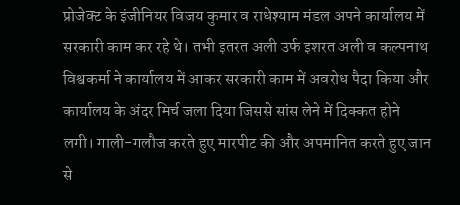प्रोजेक्ट के इंजीनियर विजय कुमार व राधेश्याम मंडल अपने कार्यालय में सरकारी काम कर रहे थे। तभी इतरत अली उर्फ इशरत अली व कल्पनाथ विश्वकर्मा ने कार्यालय में आकर सरकारी काम में अवरोध पैदा किया और कार्यालय के अंदर मिर्च जला दिया जिससे सांस लेने में दिक्कत होने लगी। गाली-गलौज करते हुए मारपीट की और अपमानित करते हुए जान से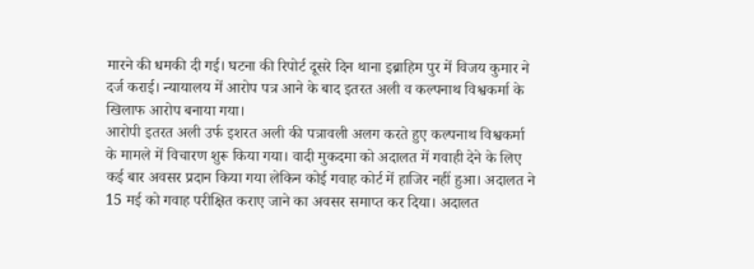मारने की धमकी दी गई। घटना की रिपोर्ट दूसरे दिन थाना इब्राहिम पुर में विजय कुमार ने दर्ज कराई। न्यायालय में आरोप पत्र आने के बाद इतरत अली व कल्पनाथ विश्वकर्मा के खिलाफ आरोप बनाया गया।
आरोपी इतरत अली उर्फ इशरत अली की पत्रावली अलग करते हुए कल्पनाथ विश्वकर्मा के मामले में विचारण शुरू किया गया। वादी मुकदमा को अदालत में गवाही देने के लिए कई बार अवसर प्रदान किया गया लेकिन कोई गवाह कोर्ट में हाजिर नहीं हुआ। अदालत ने 15 मई को गवाह परीक्षित कराए जाने का अवसर समाप्त कर दिया। अदालत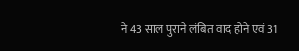ने 43 साल पुराने लंबित वाद होने एवं 31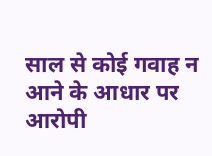साल से कोई गवाह न आने के आधार पर आरोपी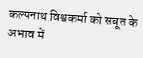कल्पनाथ विश्वकर्मा को सबूत के अभाव में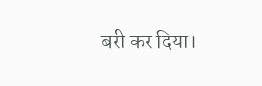बरी कर दिया।